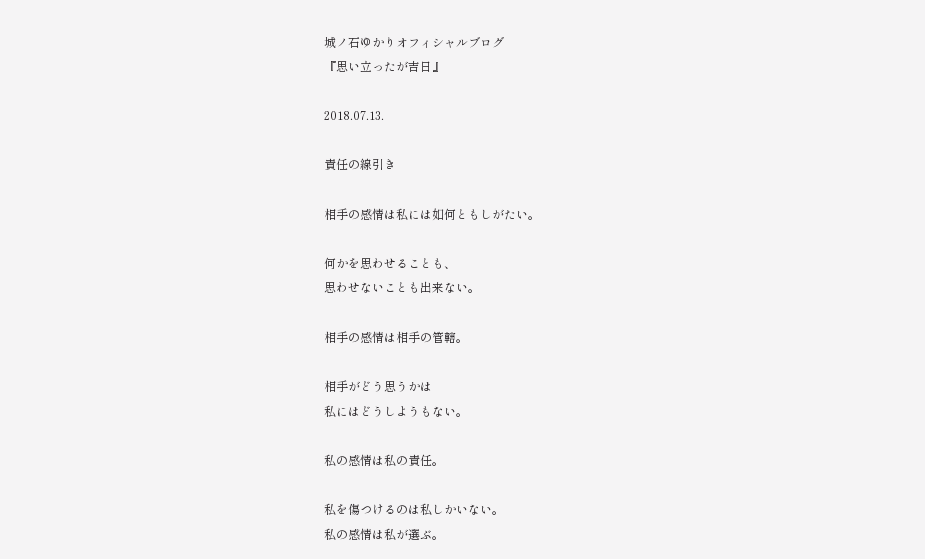城ノ石ゆかりオフィシャルブログ
『思い立ったが吉日』

2018.07.13.

責任の線引き

相手の感情は私には如何ともしがたい。

何かを思わせることも、
思わせないことも出来ない。

相手の感情は相手の管轄。

相手がどう思うかは
私にはどうしようもない。

私の感情は私の責任。

私を傷つけるのは私しかいない。
私の感情は私が選ぶ。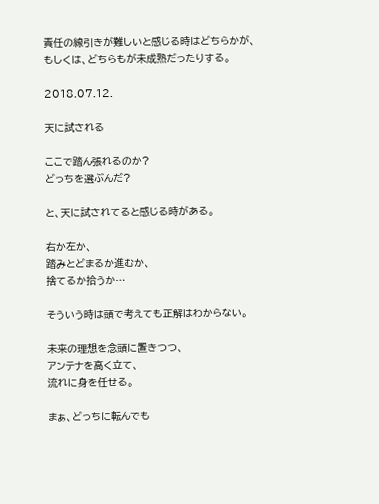責任の線引きが難しいと感じる時はどちらかが、
もしくは、どちらもが未成熟だったりする。

2018.07.12.

天に試される

ここで踏ん張れるのか?
どっちを選ぶんだ?

と、天に試されてると感じる時がある。

右か左か、
踏みとどまるか進むか、
捨てるか拾うか…

そういう時は頭で考えても正解はわからない。

未来の理想を念頭に置きつつ、
アンテナを高く立て、
流れに身を任せる。

まぁ、どっちに転んでも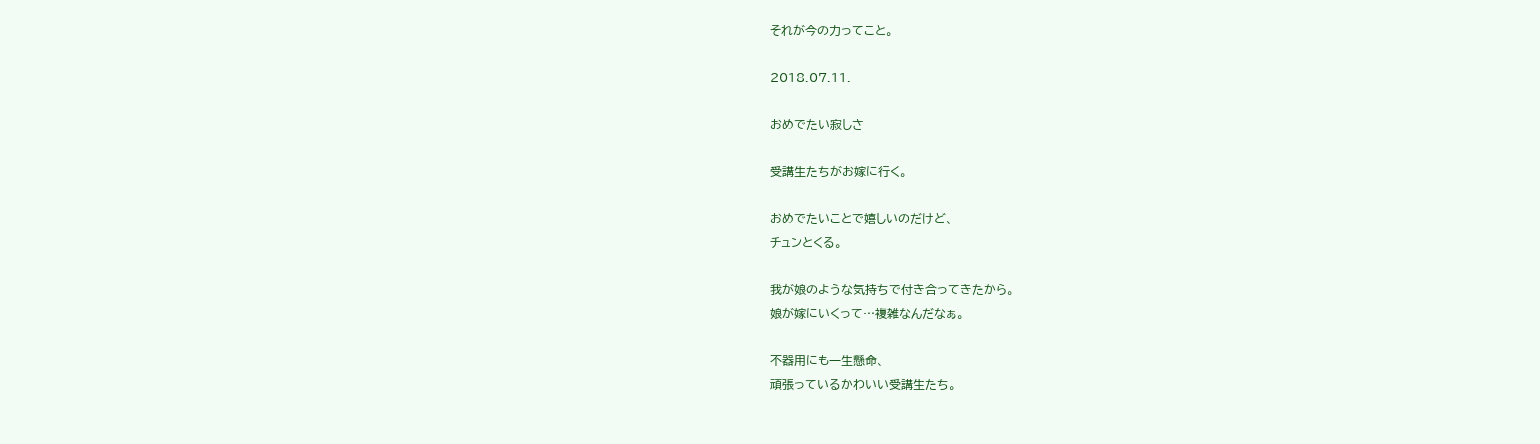それが今の力ってこと。

2018.07.11.

おめでたい寂しさ

受講生たちがお嫁に行く。

おめでたいことで嬉しいのだけど、
チュンとくる。

我が娘のような気持ちで付き合ってきたから。
娘が嫁にいくって…複雑なんだなぁ。

不器用にも一生懸命、
頑張っているかわいい受講生たち。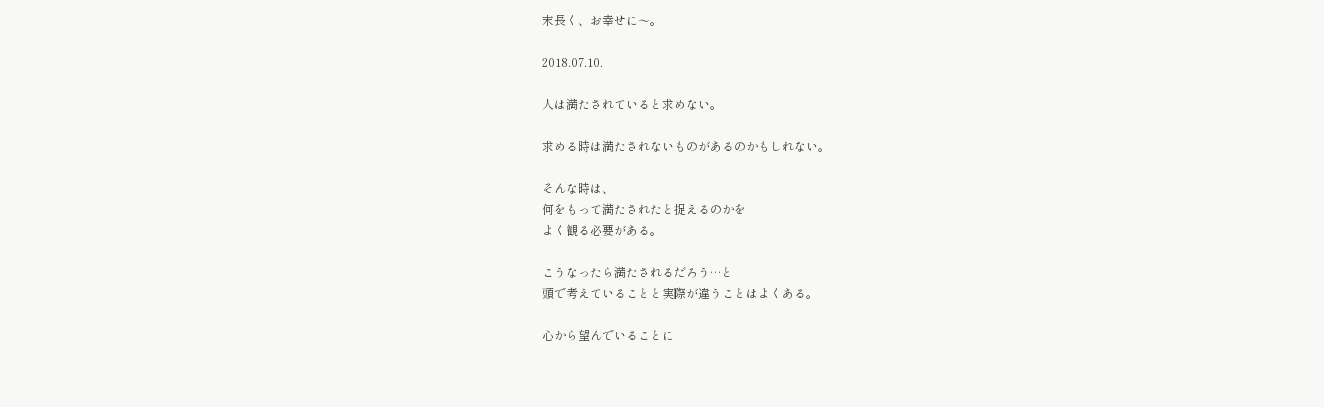末長く、お幸せに〜。

2018.07.10.

人は満たされていると求めない。

求める時は満たされないものがあるのかもしれない。

そんな時は、
何をもって満たされたと捉えるのかを
よく観る必要がある。

こうなったら満たされるだろう…と
頭で考えていることと実際が違うことはよくある。

心から望んでいることに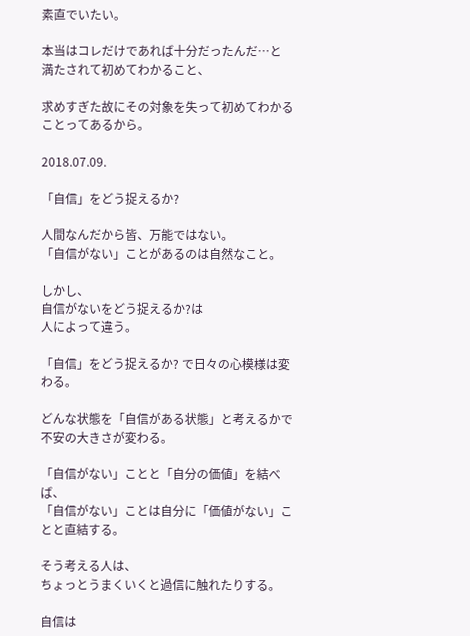素直でいたい。

本当はコレだけであれば十分だったんだ…と
満たされて初めてわかること、

求めすぎた故にその対象を失って初めてわかることってあるから。

2018.07.09.

「自信」をどう捉えるか?

人間なんだから皆、万能ではない。
「自信がない」ことがあるのは自然なこと。

しかし、
自信がないをどう捉えるか?は
人によって違う。

「自信」をどう捉えるか? で日々の心模様は変わる。

どんな状態を「自信がある状態」と考えるかで
不安の大きさが変わる。

「自信がない」ことと「自分の価値」を結べば、
「自信がない」ことは自分に「価値がない」ことと直結する。

そう考える人は、
ちょっとうまくいくと過信に触れたりする。

自信は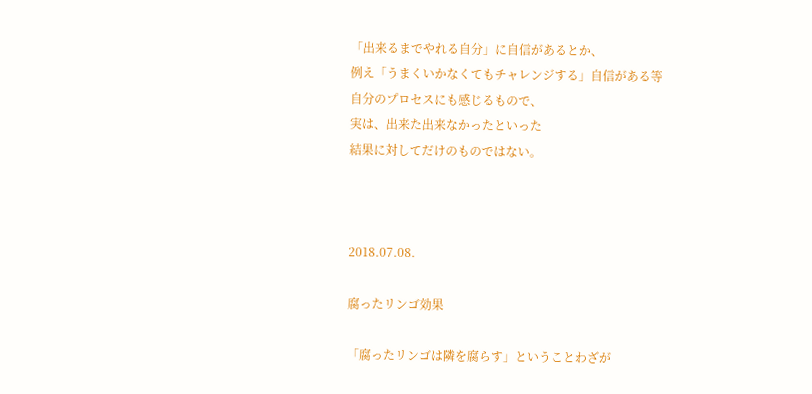「出来るまでやれる自分」に自信があるとか、
例え「うまくいかなくてもチャレンジする」自信がある等
自分のプロセスにも感じるもので、
実は、出来た出来なかったといった
結果に対してだけのものではない。



2018.07.08.

腐ったリンゴ効果

「腐ったリンゴは隣を腐らす」ということわざが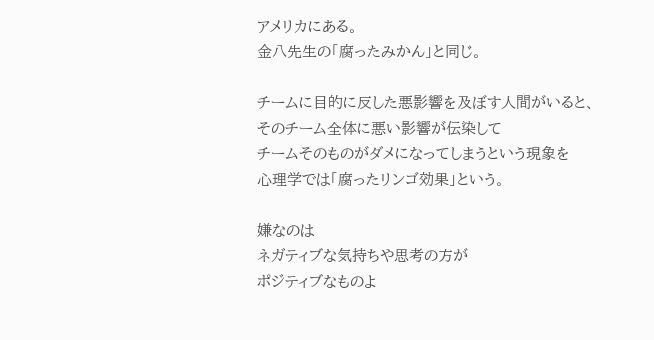アメリカにある。
金八先生の「腐ったみかん」と同じ。

チームに目的に反した悪影響を及ぼす人間がいると、
そのチーム全体に悪い影響が伝染して
チームそのものがダメになってしまうという現象を
心理学では「腐ったリンゴ効果」という。

嫌なのは
ネガティブな気持ちや思考の方が
ポジティブなものよ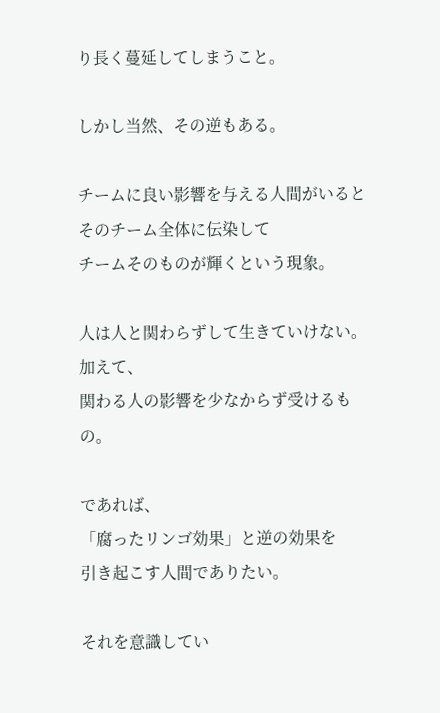り長く蔓延してしまうこと。

しかし当然、その逆もある。

チームに良い影響を与える人間がいると
そのチーム全体に伝染して
チームそのものが輝くという現象。

人は人と関わらずして生きていけない。
加えて、
関わる人の影響を少なからず受けるもの。

であれば、
「腐ったリンゴ効果」と逆の効果を
引き起こす人間でありたい。

それを意識してい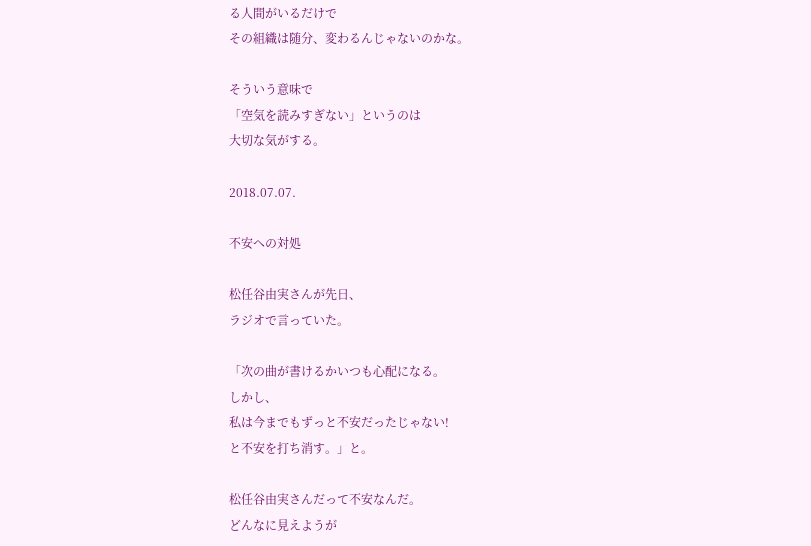る人間がいるだけで
その組織は随分、変わるんじゃないのかな。

そういう意味で
「空気を読みすぎない」というのは
大切な気がする。

2018.07.07.

不安への対処

松任谷由実さんが先日、
ラジオで言っていた。

「次の曲が書けるかいつも心配になる。
しかし、
私は今までもずっと不安だったじゃない!
と不安を打ち消す。」と。

松任谷由実さんだって不安なんだ。
どんなに見えようが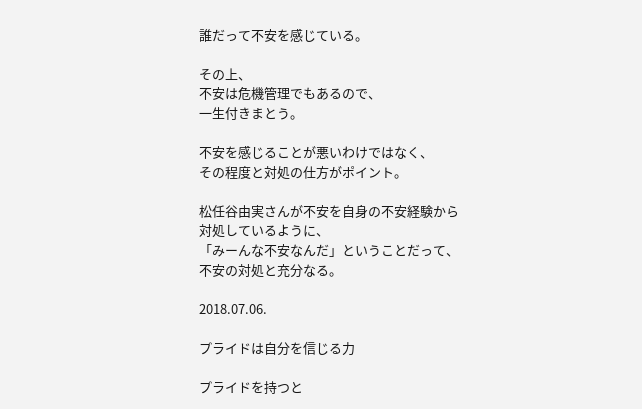誰だって不安を感じている。

その上、
不安は危機管理でもあるので、
一生付きまとう。

不安を感じることが悪いわけではなく、
その程度と対処の仕方がポイント。

松任谷由実さんが不安を自身の不安経験から
対処しているように、
「みーんな不安なんだ」ということだって、
不安の対処と充分なる。

2018.07.06.

プライドは自分を信じる力

プライドを持つと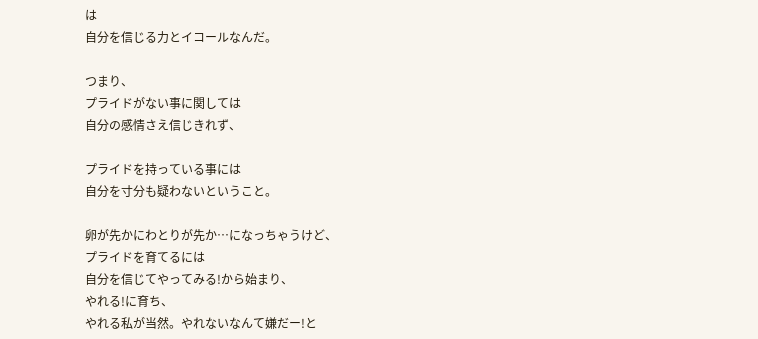は
自分を信じる力とイコールなんだ。

つまり、
プライドがない事に関しては
自分の感情さえ信じきれず、

プライドを持っている事には
自分を寸分も疑わないということ。

卵が先かにわとりが先か…になっちゃうけど、
プライドを育てるには
自分を信じてやってみる!から始まり、
やれる!に育ち、
やれる私が当然。やれないなんて嫌だー!と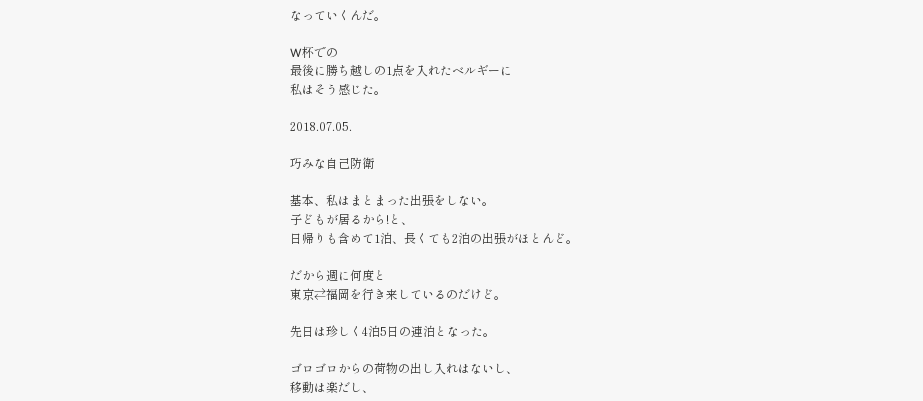なっていくんだ。

W杯での
最後に勝ち越しの1点を入れたベルギーに
私はそう感じた。

2018.07.05.

巧みな自己防衛

基本、私はまとまった出張をしない。
子どもが居るから!と、
日帰りも含めて1泊、長くても2泊の出張がほとんど。

だから週に何度と
東京⇄福岡を行き来しているのだけど。

先日は珍しく4泊5日の連泊となった。

ゴロゴロからの荷物の出し入れはないし、
移動は楽だし、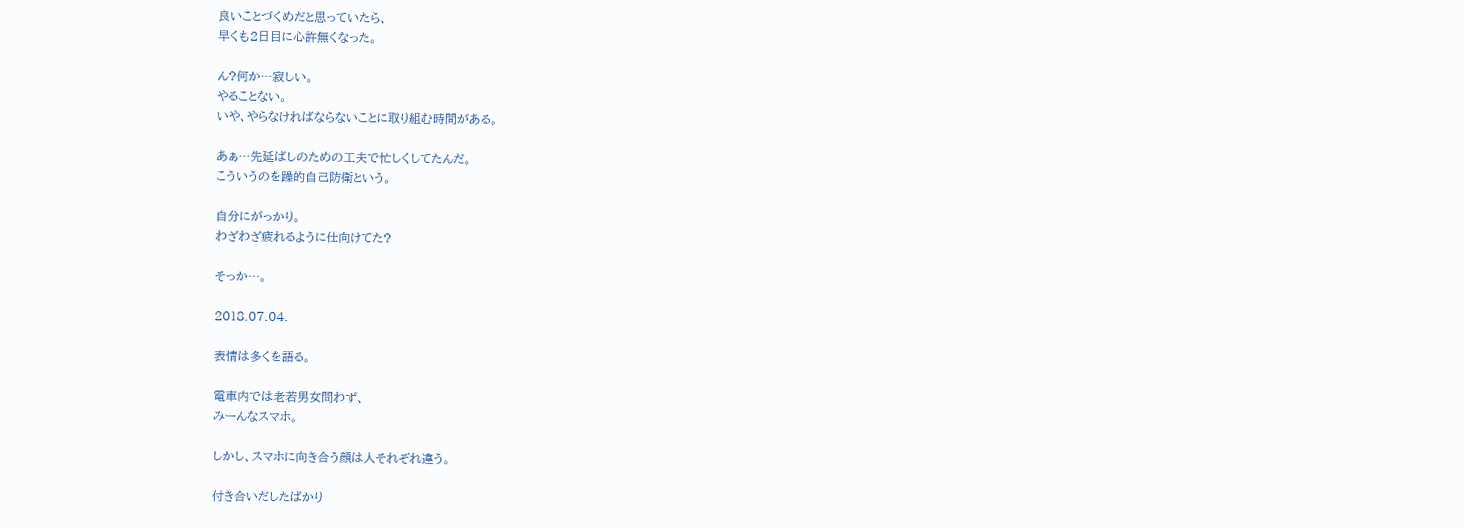良いことづくめだと思っていたら、
早くも2日目に心許無くなった。

ん?何か…寂しい。
やることない。
いや、やらなければならないことに取り組む時間がある。

あぁ…先延ばしのための工夫で忙しくしてたんだ。
こういうのを躁的自己防衛という。

自分にがっかり。
わざわざ疲れるように仕向けてた?

そっか…。

2018.07.04.

表情は多くを語る。

電車内では老若男女問わず、
みーんなスマホ。

しかし、スマホに向き合う顔は人それぞれ違う。

付き合いだしたばかり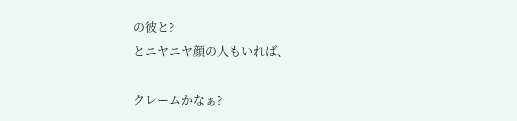の彼と?
とニヤニヤ顔の人もいれば、

クレームかなぁ?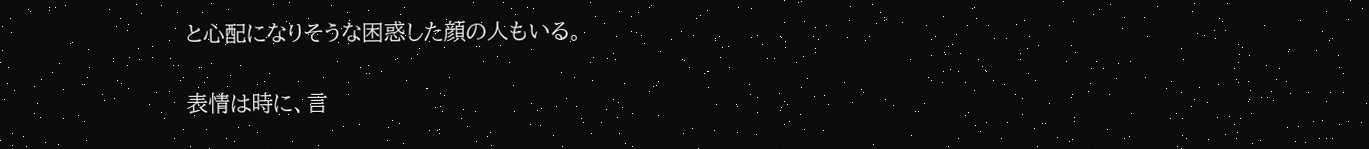と心配になりそうな困惑した顔の人もいる。

表情は時に、言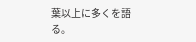葉以上に多くを語る。